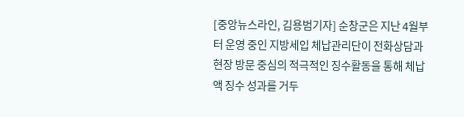[중앙뉴스라인, 김용범기자] 순창군은 지난 4월부터 운영 중인 지방세입 체납관리단이 전화상담과 현장 방문 중심의 적극적인 징수활동을 통해 체납액 징수 성과를 거두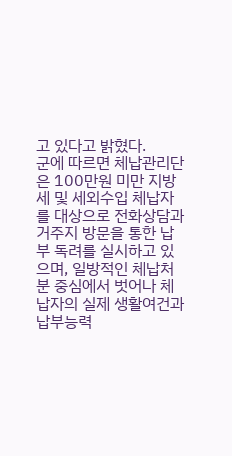고 있다고 밝혔다.
군에 따르면 체납관리단은 100만원 미만 지방세 및 세외수입 체납자를 대상으로 전화상담과 거주지 방문을 통한 납부 독려를 실시하고 있으며, 일방적인 체납처분 중심에서 벗어나 체납자의 실제 생활여건과 납부능력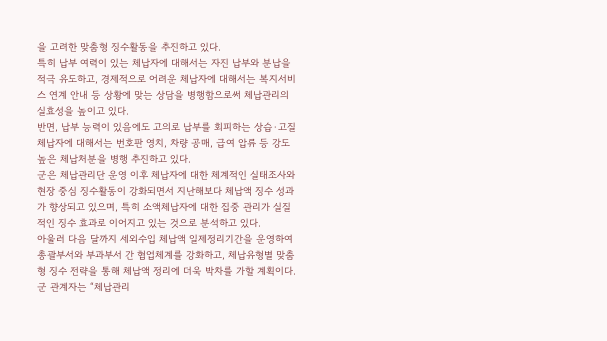을 고려한 맞춤형 징수활동을 추진하고 있다.
특히 납부 여력이 있는 체납자에 대해서는 자진 납부와 분납을 적극 유도하고, 경제적으로 어려운 체납자에 대해서는 복지서비스 연계 안내 등 상황에 맞는 상담을 병행함으로써 체납관리의 실효성을 높이고 있다.
반면, 납부 능력이 있음에도 고의로 납부를 회피하는 상습·고질 체납자에 대해서는 번호판 영치, 차량 공매, 급여 압류 등 강도 높은 체납처분을 병행 추진하고 있다.
군은 체납관리단 운영 이후 체납자에 대한 체계적인 실태조사와 현장 중심 징수활동이 강화되면서 지난해보다 체납액 징수 성과가 향상되고 있으며, 특히 소액체납자에 대한 집중 관리가 실질적인 징수 효과로 이어지고 있는 것으로 분석하고 있다.
아울러 다음 달까지 세외수입 체납액 일제정리기간을 운영하여 총괄부서와 부과부서 간 협업체계를 강화하고, 체납유형별 맞춤형 징수 전략을 통해 체납액 정리에 더욱 박차를 가할 계획이다.
군 관계자는 “체납관리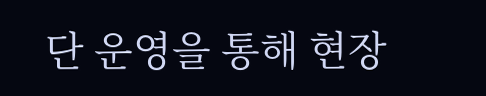단 운영을 통해 현장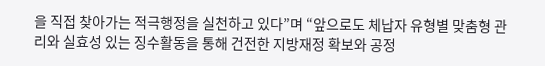을 직접 찾아가는 적극행정을 실천하고 있다”며 “앞으로도 체납자 유형별 맞춤형 관리와 실효성 있는 징수활동을 통해 건전한 지방재정 확보와 공정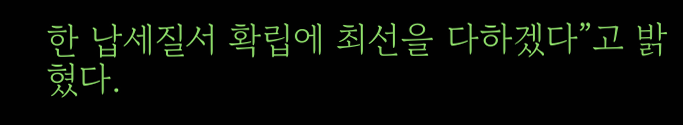한 납세질서 확립에 최선을 다하겠다”고 밝혔다.